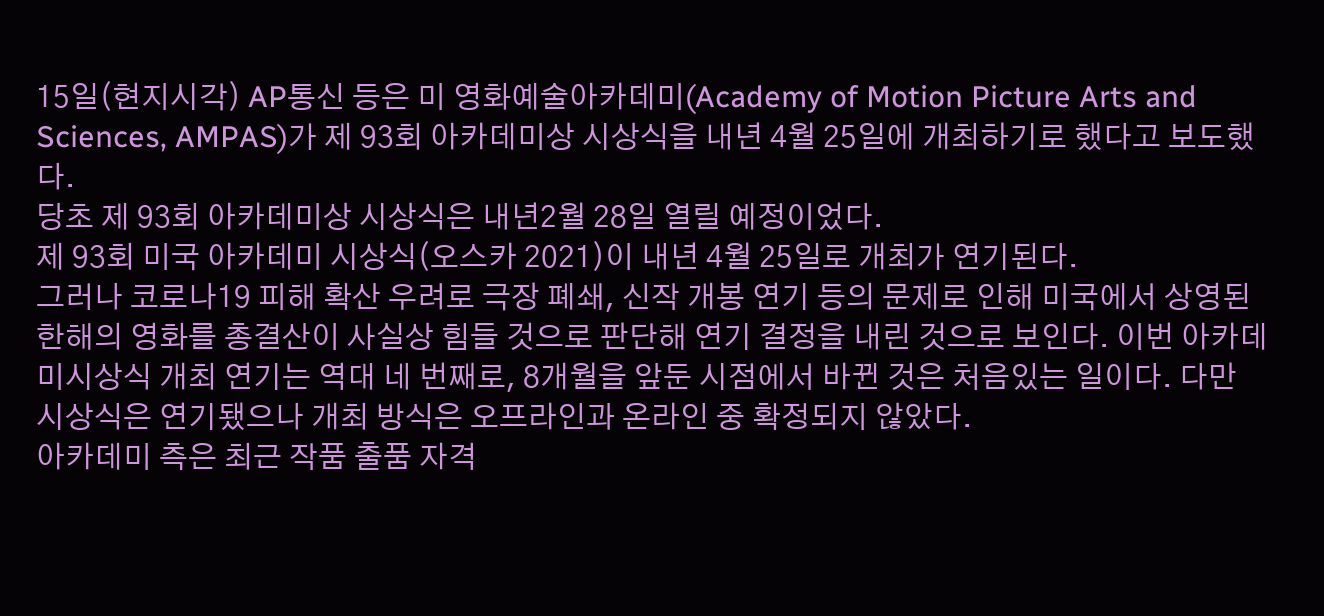15일(현지시각) AP통신 등은 미 영화예술아카데미(Academy of Motion Picture Arts and Sciences, AMPAS)가 제 93회 아카데미상 시상식을 내년 4월 25일에 개최하기로 했다고 보도했다.
당초 제 93회 아카데미상 시상식은 내년2월 28일 열릴 예정이었다.
제 93회 미국 아카데미 시상식(오스카 2021)이 내년 4월 25일로 개최가 연기된다.
그러나 코로나19 피해 확산 우려로 극장 폐쇄, 신작 개봉 연기 등의 문제로 인해 미국에서 상영된 한해의 영화를 총결산이 사실상 힘들 것으로 판단해 연기 결정을 내린 것으로 보인다. 이번 아카데미시상식 개최 연기는 역대 네 번째로, 8개월을 앞둔 시점에서 바뀐 것은 처음있는 일이다. 다만 시상식은 연기됐으나 개최 방식은 오프라인과 온라인 중 확정되지 않았다.
아카데미 측은 최근 작품 출품 자격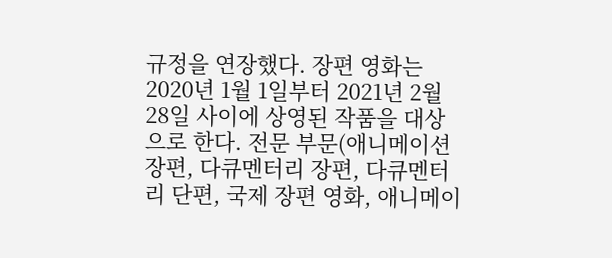규정을 연장했다. 장편 영화는 2020년 1월 1일부터 2021년 2월 28일 사이에 상영된 작품을 대상으로 한다. 전문 부문(애니메이션 장편, 다큐멘터리 장편, 다큐멘터리 단편, 국제 장편 영화, 애니메이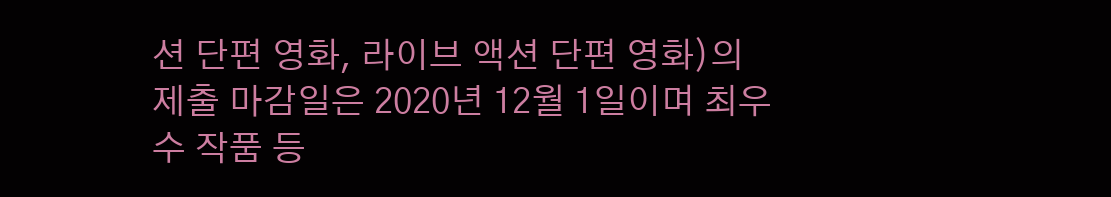션 단편 영화, 라이브 액션 단편 영화)의 제출 마감일은 2020년 12월 1일이며 최우수 작품 등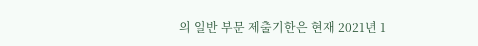의 일반 부문 제출기한은 현재 2021년 1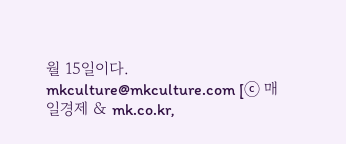월 15일이다. mkculture@mkculture.com [ⓒ 매일경제 & mk.co.kr,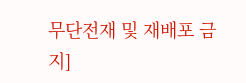무단전재 및 재배포 금지]